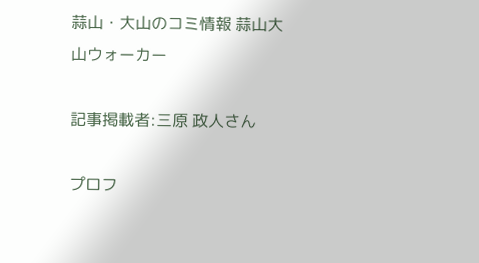蒜山・大山のコミ情報 蒜山大山ウォーカー

記事掲載者:三原 政人さん

プロフ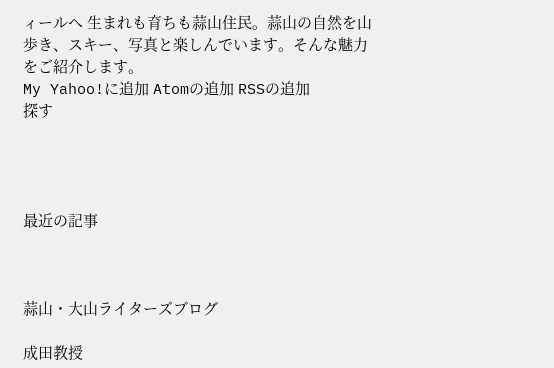ィールへ 生まれも育ちも蒜山住民。蒜山の自然を山歩き、スキー、写真と楽しんでいます。そんな魅力をご紹介します。
My Yahoo!に追加 Atomの追加 RSSの追加
探す




最近の記事



蒜山・大山ライターズブログ

成田教授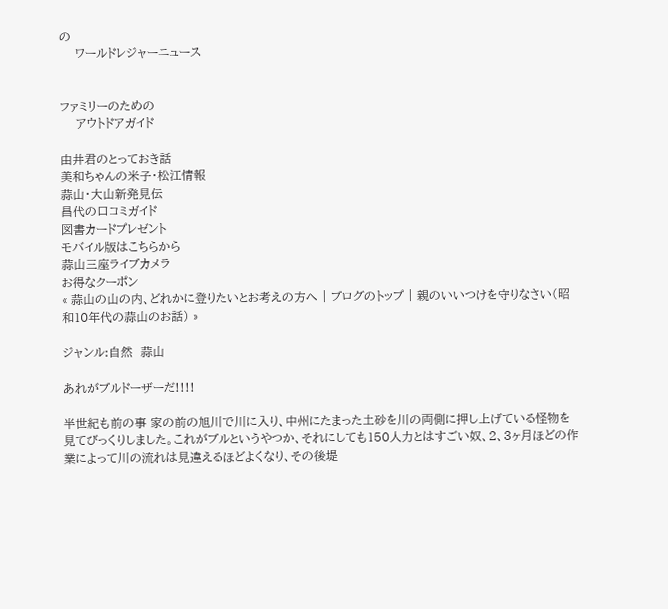の
    ワールドレジャーニュース


ファミリーのための
    アウトドアガイド

由井君のとっておき話
美和ちゃんの米子・松江情報
蒜山・大山新発見伝
昌代の口コミガイド
図書カードプレゼント
モバイル版はこちらから
蒜山三座ライブカメラ
お得なクーポン
« 蒜山の山の内、どれかに登りたいとお考えの方へ | ブログのトップ | 親のいいつけを守りなさい(昭和10年代の蒜山のお話) »

ジャンル:自然  蒜山

あれがブルドーザーだ!!!!

半世紀も前の事 家の前の旭川で川に入り、中州にたまった土砂を川の両側に押し上げている怪物を見てびっくりしました。これがブルというやつか、それにしても150人力とはすごい奴、2、3ヶ月ほどの作業によって川の流れは見違えるほどよくなり、その後堤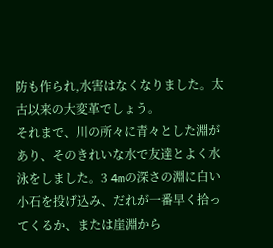防も作られ,水害はなくなりました。太古以来の大変革でしょう。
それまで、川の所々に青々とした淵があり、そのきれいな水で友達とよく水泳をしました。3 4mの深さの淵に白い小石を投げ込み、だれが一番早く拾ってくるか、または崖淵から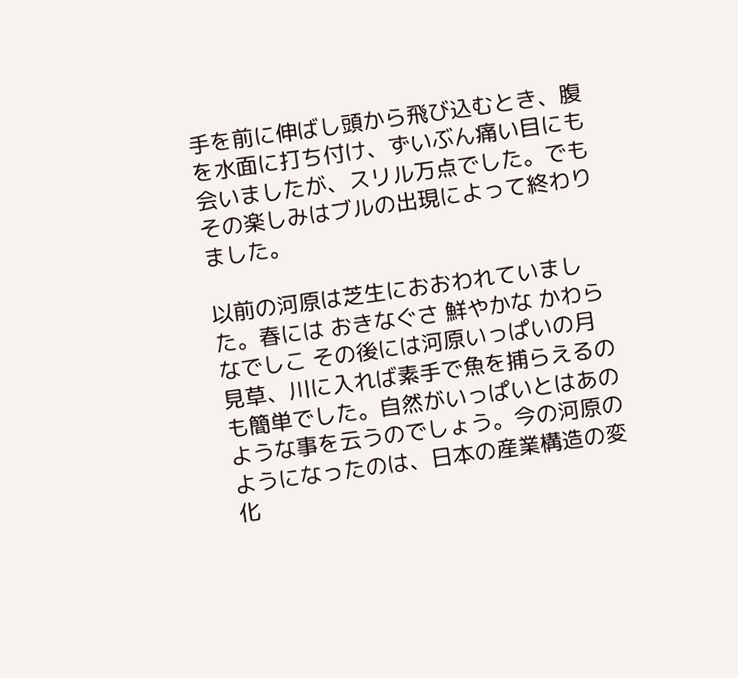手を前に伸ばし頭から飛び込むとき、腹を水面に打ち付け、ずいぶん痛い目にも会いましたが、スリル万点でした。でもその楽しみはブルの出現によって終わりました。

以前の河原は芝生におおわれていました。春には おきなぐさ 鮮やかな かわらなでしこ その後には河原いっぱいの月見草、川に入れば素手で魚を捕らえるのも簡単でした。自然がいっぱいとはあのような事を云うのでしょう。今の河原のようになったのは、日本の産業構造の変化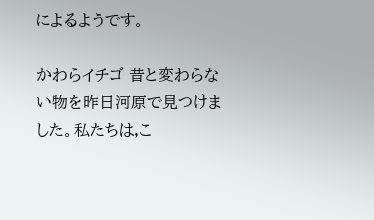によるようです。

かわらイチゴ 昔と変わらない物を昨日河原で見つけました。私たちは,こ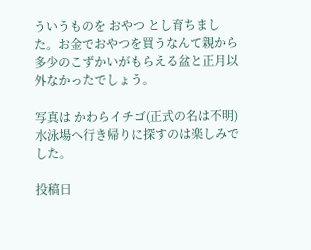ういうものを おやつ とし育ちました。お金でおやつを買うなんて親から多少のこずかいがもらえる盆と正月以外なかったでしょう。

写真は かわらイチゴ(正式の名は不明) 水泳場へ行き帰りに探すのは楽しみでした。

投稿日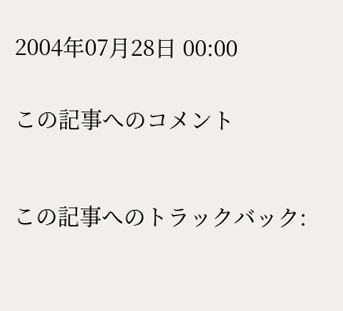2004年07月28日 00:00


この記事へのコメント



この記事へのトラックバック: